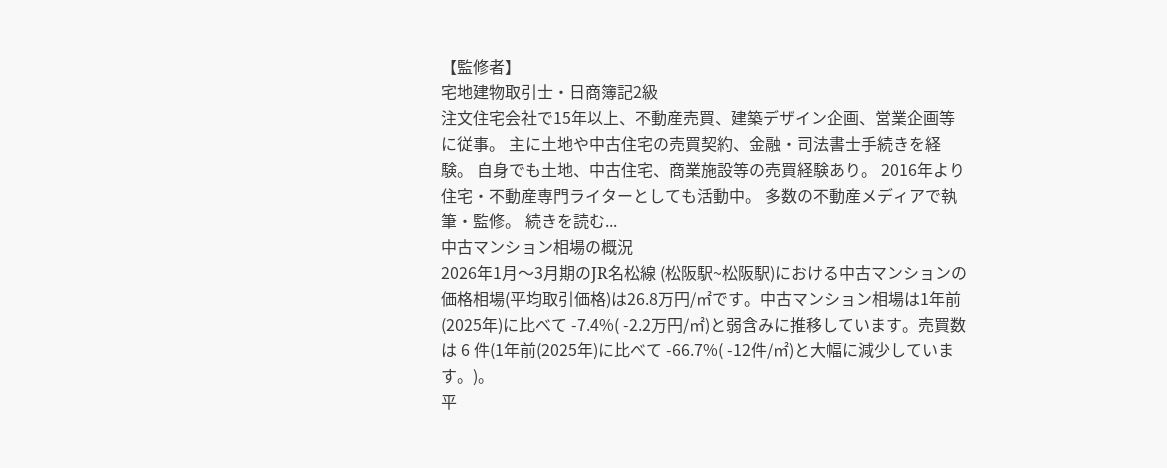【監修者】
宅地建物取引士・日商簿記2級
注文住宅会社で15年以上、不動産売買、建築デザイン企画、営業企画等に従事。 主に土地や中古住宅の売買契約、金融・司法書士手続きを経験。 自身でも土地、中古住宅、商業施設等の売買経験あり。 2016年より住宅・不動産専門ライターとしても活動中。 多数の不動産メディアで執筆・監修。 続きを読む...
中古マンション相場の概況
2026年1月〜3月期のJR名松線 (松阪駅~松阪駅)における中古マンションの価格相場(平均取引価格)は26.8万円/㎡です。中古マンション相場は1年前(2025年)に比べて -7.4%( -2.2万円/㎡)と弱含みに推移しています。売買数は 6 件(1年前(2025年)に比べて -66.7%( -12件/㎡)と大幅に減少しています。)。
平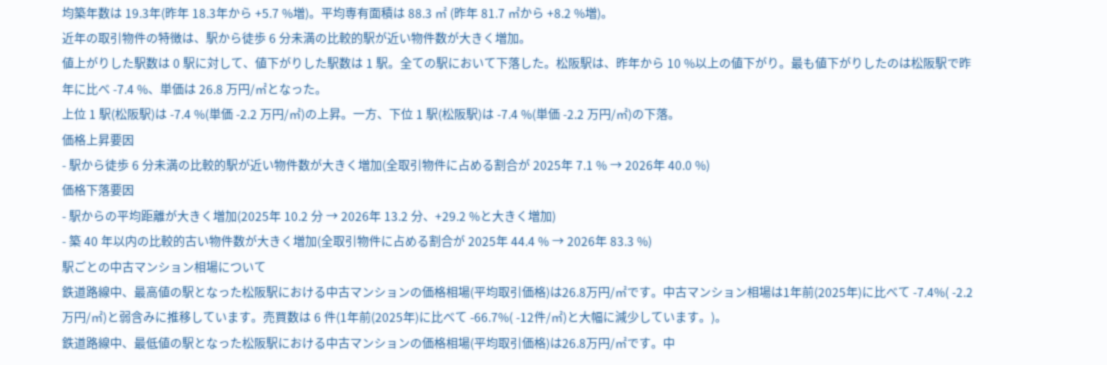均築年数は 19.3年(昨年 18.3年から +5.7 %増)。平均専有面積は 88.3 ㎡ (昨年 81.7 ㎡から +8.2 %増)。
近年の取引物件の特徴は、駅から徒歩 6 分未満の比較的駅が近い物件数が大きく増加。
値上がりした駅数は 0 駅に対して、値下がりした駅数は 1 駅。全ての駅において下落した。松阪駅は、昨年から 10 %以上の値下がり。最も値下がりしたのは松阪駅で昨年に比べ -7.4 %、単価は 26.8 万円/㎡となった。
上位 1 駅(松阪駅)は -7.4 %(単価 -2.2 万円/㎡)の上昇。一方、下位 1 駅(松阪駅)は -7.4 %(単価 -2.2 万円/㎡)の下落。
価格上昇要因
- 駅から徒歩 6 分未満の比較的駅が近い物件数が大きく増加(全取引物件に占める割合が 2025年 7.1 % → 2026年 40.0 %)
価格下落要因
- 駅からの平均距離が大きく増加(2025年 10.2 分 → 2026年 13.2 分、+29.2 %と大きく増加)
- 築 40 年以内の比較的古い物件数が大きく増加(全取引物件に占める割合が 2025年 44.4 % → 2026年 83.3 %)
駅ごとの中古マンション相場について
鉄道路線中、最高値の駅となった松阪駅における中古マンションの価格相場(平均取引価格)は26.8万円/㎡です。中古マンション相場は1年前(2025年)に比べて -7.4%( -2.2万円/㎡)と弱含みに推移しています。売買数は 6 件(1年前(2025年)に比べて -66.7%( -12件/㎡)と大幅に減少しています。)。
鉄道路線中、最低値の駅となった松阪駅における中古マンションの価格相場(平均取引価格)は26.8万円/㎡です。中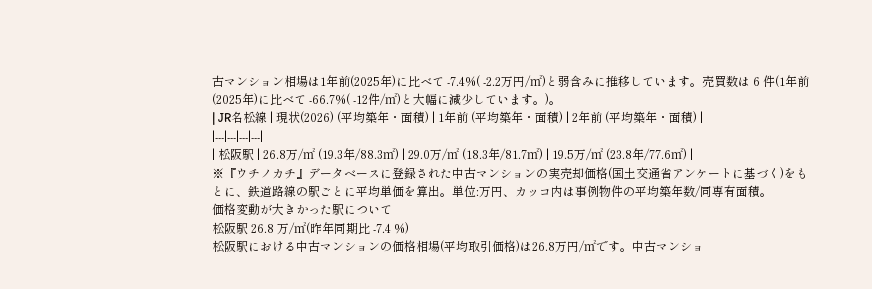古マンション相場は1年前(2025年)に比べて -7.4%( -2.2万円/㎡)と弱含みに推移しています。売買数は 6 件(1年前(2025年)に比べて -66.7%( -12件/㎡)と大幅に減少しています。)。
| JR名松線 | 現状(2026) (平均築年・面積) | 1年前 (平均築年・面積) | 2年前 (平均築年・面積) |
|---|---|---|---|
| 松阪駅 | 26.8万/㎡ (19.3年/88.3㎡) | 29.0万/㎡ (18.3年/81.7㎡) | 19.5万/㎡ (23.8年/77.6㎡) |
※『ウチノカチ』データベースに登録された中古マンションの実売却価格(国土交通省アンケートに基づく)をもとに、鉄道路線の駅ごとに平均単価を算出。単位:万円、カッコ内は事例物件の平均築年数/同専有面積。
価格変動が大きかった駅について
松阪駅 26.8 万/㎡(昨年同期比 -7.4 %)
松阪駅における中古マンションの価格相場(平均取引価格)は26.8万円/㎡です。中古マンショ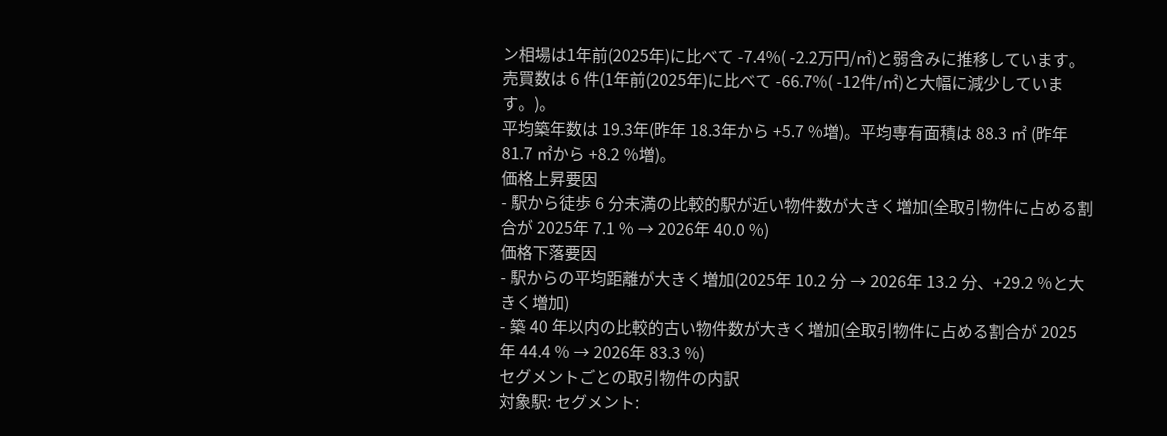ン相場は1年前(2025年)に比べて -7.4%( -2.2万円/㎡)と弱含みに推移しています。売買数は 6 件(1年前(2025年)に比べて -66.7%( -12件/㎡)と大幅に減少しています。)。
平均築年数は 19.3年(昨年 18.3年から +5.7 %増)。平均専有面積は 88.3 ㎡ (昨年 81.7 ㎡から +8.2 %増)。
価格上昇要因
- 駅から徒歩 6 分未満の比較的駅が近い物件数が大きく増加(全取引物件に占める割合が 2025年 7.1 % → 2026年 40.0 %)
価格下落要因
- 駅からの平均距離が大きく増加(2025年 10.2 分 → 2026年 13.2 分、+29.2 %と大きく増加)
- 築 40 年以内の比較的古い物件数が大きく増加(全取引物件に占める割合が 2025年 44.4 % → 2026年 83.3 %)
セグメントごとの取引物件の内訳
対象駅: セグメント: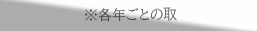※各年ごとの取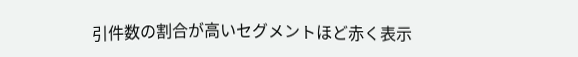引件数の割合が高いセグメントほど赤く表示